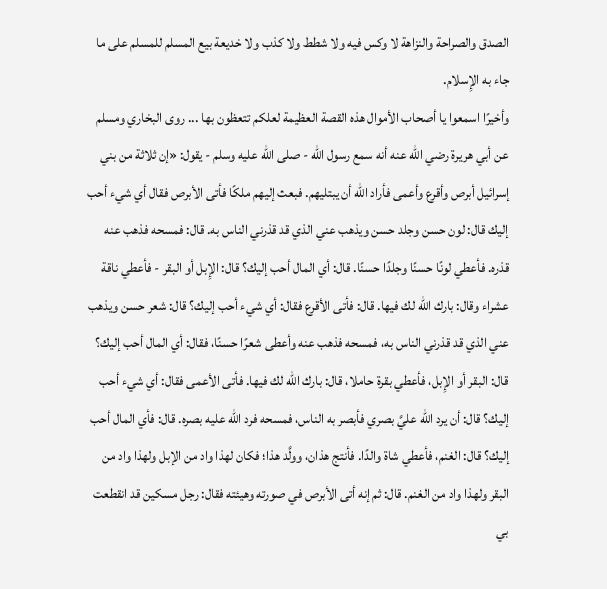الصدق والصراحة والنزاهة لا وكس فيه ولا شطط ولا كذب ولا خديعة بيع المسلم للمسلم على ما جاء به الإِسلام.
وأخيرًا اسمعوا يا أصحاب الأموال هذه القصة العظيمة لعلكم تتعظون بها ... روى البخاري ومسلم عن أبي هريرة رضي الله عنه أنه سمع رسول الله - صلى الله عليه وسلم - يقول: «إن ثلاثة من بني إسرائيل أبرص وأقرع وأعمى فأراد الله أن يبتليهم. فبعث إليهم ملكًا فأتى الأبرص فقال أي شيء أحب إليك قال: لون حسن وجلد حسن ويذهب عني الذي قد قذرني الناس به. قال: فمسحه فذهب عنه قذره. فأعطي لونًا حسنًا وجلدًا حسنًا. قال: أي المال أحب إليك؟ قال: الإِبل أو البقر - فأعطي ناقة عشراء وقال: بارك الله لك فيها. قال: فأتى الأقرع فقال: أي شيء أحب إليك؟ قال: شعر حسن ويذهب عني الذي قد قذرني الناس به، فمسحه فذهب عنه وأعطى شعرًا حسنًا، فقال: أي المال أحب إليك؟ قال: البقر أو الإِبل، فأعطي بقرة حاملا، قال: بارك الله لك فيها. فأتى الأعمى فقال: أي شيء أحب إليك؟ قال: أن يرد الله عليَّ بصري فأبصر به الناس، فمسحه فرد الله عليه بصره. قال: فأي المال أحب إليك؟ قال: الغنم، فأعطي شاة والدًا. فأنتج هذان، وولَّد هذا؛ فكان لهذا واد من الإبل ولهذا واد من البقر ولهذا واد من الغنم. قال: ثم إنه أتى الأبرص في صورته وهيئته فقال: رجل مسكين قد انقطعت بي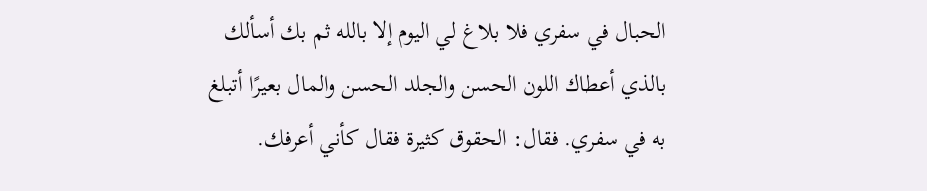الحبال في سفري فلا بلاغ لي اليوم إلا بالله ثم بك أسألك بالذي أعطاك اللون الحسن والجلد الحسن والمال بعيرًا أتبلغ به في سفري. فقال: الحقوق كثيرة فقال كأني أعرفك.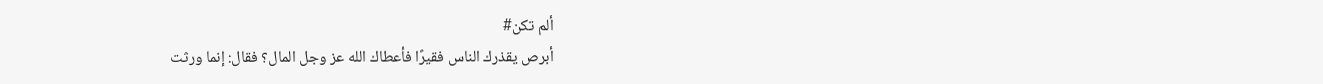ألم تكن#
أبرص يقذرك الناس فقيرًا فأعطاك الله عز وجل المال؟ فقال: إنما ورثت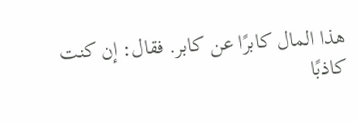هذا المال كابرًا عن كابر. فقال: إن كنت كاذبًا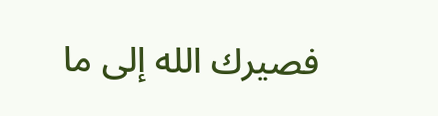فصيرك الله إلى ما